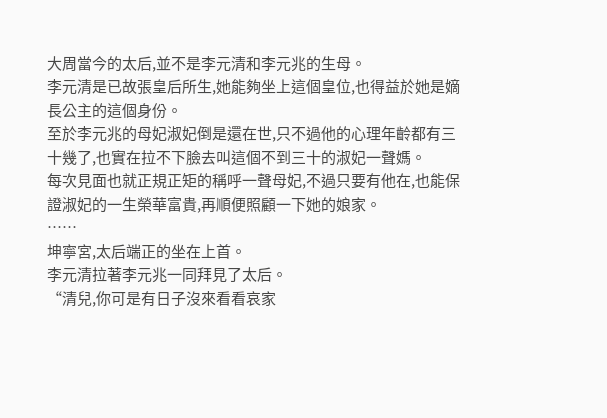大周當今的太后,並不是李元清和李元兆的生母。
李元清是已故張皇后所生,她能夠坐上這個皇位,也得益於她是嫡長公主的這個身份。
至於李元兆的母妃淑妃倒是還在世,只不過他的心理年齡都有三十幾了,也實在拉不下臉去叫這個不到三十的淑妃一聲媽。
每次見面也就正規正矩的稱呼一聲母妃,不過只要有他在,也能保證淑妃的一生榮華富貴,再順便照顧一下她的娘家。
……
坤寧宮,太后端正的坐在上首。
李元清拉著李元兆一同拜見了太后。
“清兒,你可是有日子沒來看看哀家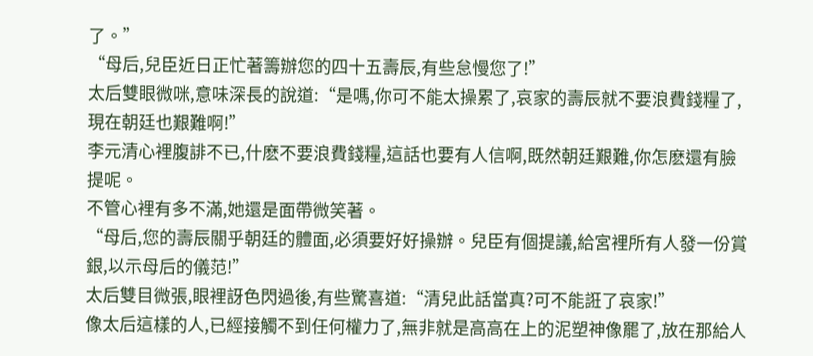了。”
“母后,兒臣近日正忙著籌辦您的四十五壽辰,有些怠慢您了!”
太后雙眼微咪,意味深長的說道:“是嗎,你可不能太操累了,哀家的壽辰就不要浪費錢糧了,現在朝廷也艱難啊!”
李元清心裡腹誹不已,什麽不要浪費錢糧,這話也要有人信啊,既然朝廷艱難,你怎麽還有臉提呢。
不管心裡有多不滿,她還是面帶微笑著。
“母后,您的壽辰關乎朝廷的體面,必須要好好操辦。兒臣有個提議,給宮裡所有人發一份賞銀,以示母后的儀范!”
太后雙目微張,眼裡訝色閃過後,有些驚喜道:“清兒此話當真?可不能誑了哀家!”
像太后這樣的人,已經接觸不到任何權力了,無非就是高高在上的泥塑神像罷了,放在那給人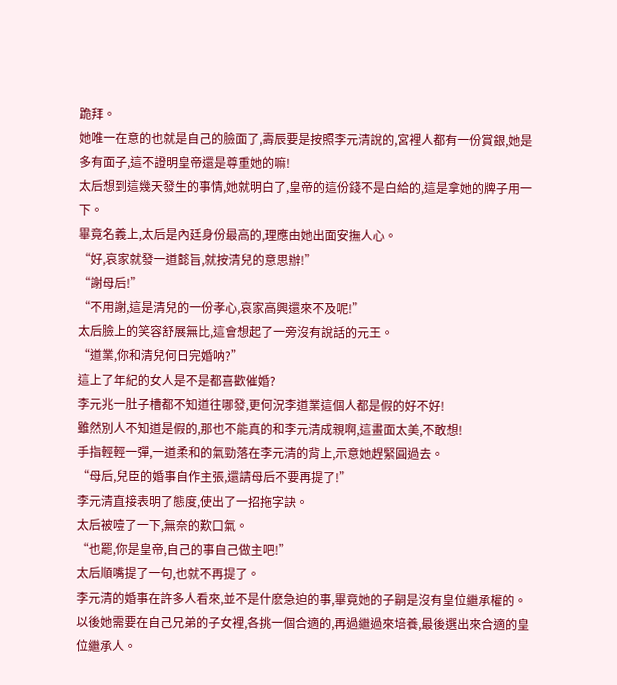跪拜。
她唯一在意的也就是自己的臉面了,壽辰要是按照李元清說的,宮裡人都有一份賞銀,她是多有面子,這不證明皇帝還是尊重她的嘛!
太后想到這幾天發生的事情,她就明白了,皇帝的這份錢不是白給的,這是拿她的牌子用一下。
畢竟名義上,太后是內廷身份最高的,理應由她出面安撫人心。
“好,哀家就發一道懿旨,就按清兒的意思辦!”
“謝母后!”
“不用謝,這是清兒的一份孝心,哀家高興還來不及呢!”
太后臉上的笑容舒展無比,這會想起了一旁沒有說話的元王。
“道業,你和清兒何日完婚呐?”
這上了年紀的女人是不是都喜歡催婚?
李元兆一肚子槽都不知道往哪發,更何況李道業這個人都是假的好不好!
雖然別人不知道是假的,那也不能真的和李元清成親啊,這畫面太美,不敢想!
手指輕輕一彈,一道柔和的氣勁落在李元清的背上,示意她趕緊圓過去。
“母后,兒臣的婚事自作主張,還請母后不要再提了!”
李元清直接表明了態度,使出了一招拖字訣。
太后被噎了一下,無奈的歎口氣。
“也罷,你是皇帝,自己的事自己做主吧!”
太后順嘴提了一句,也就不再提了。
李元清的婚事在許多人看來,並不是什麽急迫的事,畢竟她的子嗣是沒有皇位繼承權的。
以後她需要在自己兄弟的子女裡,各挑一個合適的,再過繼過來培養,最後選出來合適的皇位繼承人。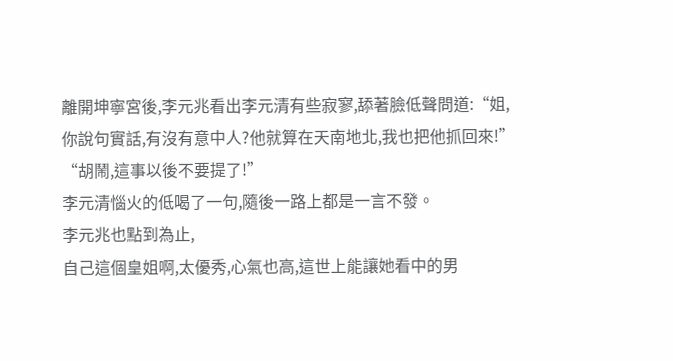離開坤寧宮後,李元兆看出李元清有些寂寥,舔著臉低聲問道:“姐,你說句實話,有沒有意中人?他就算在天南地北,我也把他抓回來!”
“胡鬧,這事以後不要提了!”
李元清惱火的低喝了一句,隨後一路上都是一言不發。
李元兆也點到為止,
自己這個皇姐啊,太優秀,心氣也高,這世上能讓她看中的男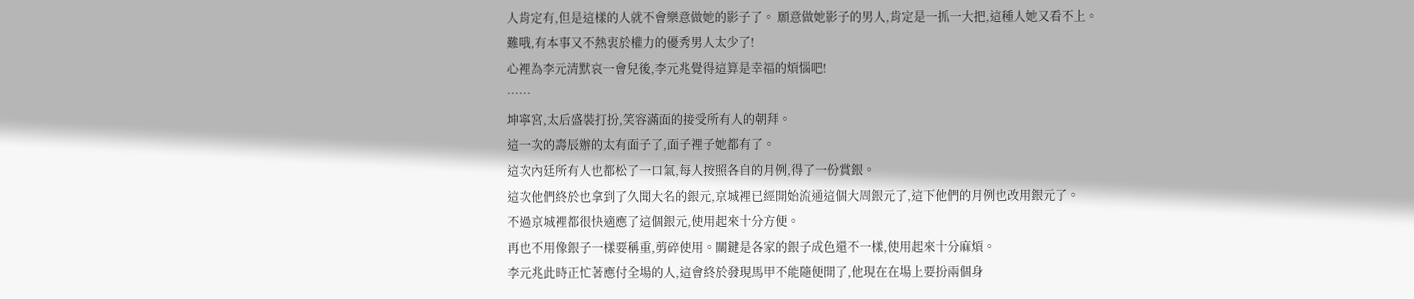人肯定有,但是這樣的人就不會樂意做她的影子了。 願意做她影子的男人,肯定是一抓一大把,這種人她又看不上。
難哦,有本事又不熱衷於權力的優秀男人太少了!
心裡為李元清默哀一會兒後,李元兆覺得這算是幸福的煩惱吧!
……
坤寧宮,太后盛裝打扮,笑容滿面的接受所有人的朝拜。
這一次的壽辰辦的太有面子了,面子裡子她都有了。
這次內廷所有人也都松了一口氣,每人按照各自的月例,得了一份賞銀。
這次他們終於也拿到了久聞大名的銀元,京城裡已經開始流通這個大周銀元了,這下他們的月例也改用銀元了。
不過京城裡都很快適應了這個銀元,使用起來十分方便。
再也不用像銀子一樣要稱重,剪碎使用。關鍵是各家的銀子成色還不一樣,使用起來十分麻煩。
李元兆此時正忙著應付全場的人,這會終於發現馬甲不能隨便開了,他現在在場上要扮兩個身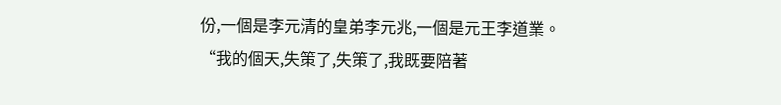份,一個是李元清的皇弟李元兆,一個是元王李道業。
“我的個天,失策了,失策了,我既要陪著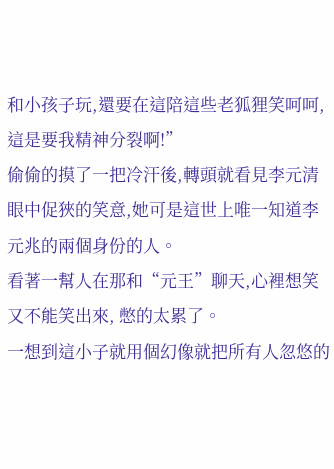和小孩子玩,還要在這陪這些老狐狸笑呵呵,這是要我精神分裂啊!”
偷偷的摸了一把冷汗後,轉頭就看見李元清眼中促狹的笑意,她可是這世上唯一知道李元兆的兩個身份的人。
看著一幫人在那和“元王”聊天,心裡想笑又不能笑出來, 憋的太累了。
一想到這小子就用個幻像就把所有人忽悠的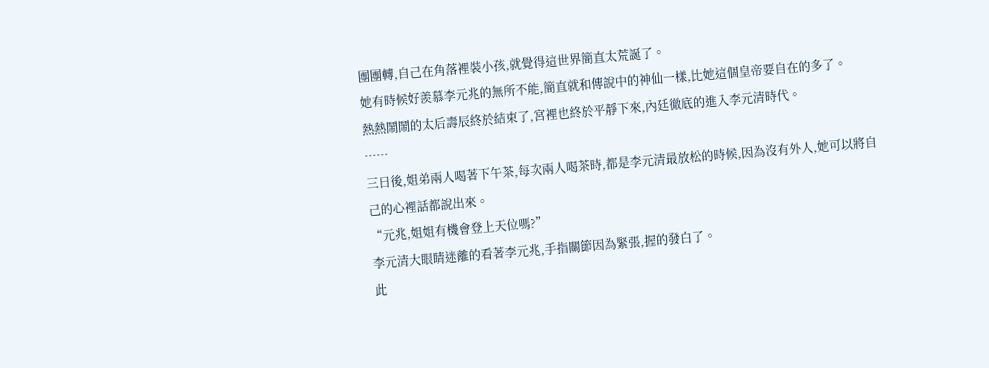團團轉,自己在角落裡裝小孩,就覺得這世界簡直太荒誕了。
她有時候好羨慕李元兆的無所不能,簡直就和傳說中的神仙一樣,比她這個皇帝要自在的多了。
熱熱鬧鬧的太后壽辰終於結束了,宮裡也終於平靜下來,內廷徹底的進入李元清時代。
……
三日後,姐弟兩人喝著下午茶,每次兩人喝茶時,都是李元清最放松的時候,因為沒有外人,她可以將自己的心裡話都說出來。
“元兆,姐姐有機會登上天位嗎?”
李元清大眼睛迷離的看著李元兆,手指關節因為緊張,握的發白了。
此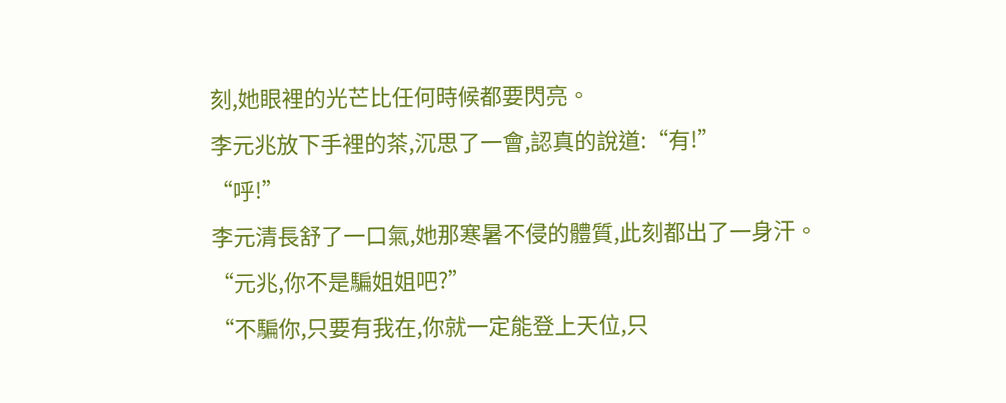刻,她眼裡的光芒比任何時候都要閃亮。
李元兆放下手裡的茶,沉思了一會,認真的說道:“有!”
“呼!”
李元清長舒了一口氣,她那寒暑不侵的體質,此刻都出了一身汗。
“元兆,你不是騙姐姐吧?”
“不騙你,只要有我在,你就一定能登上天位,只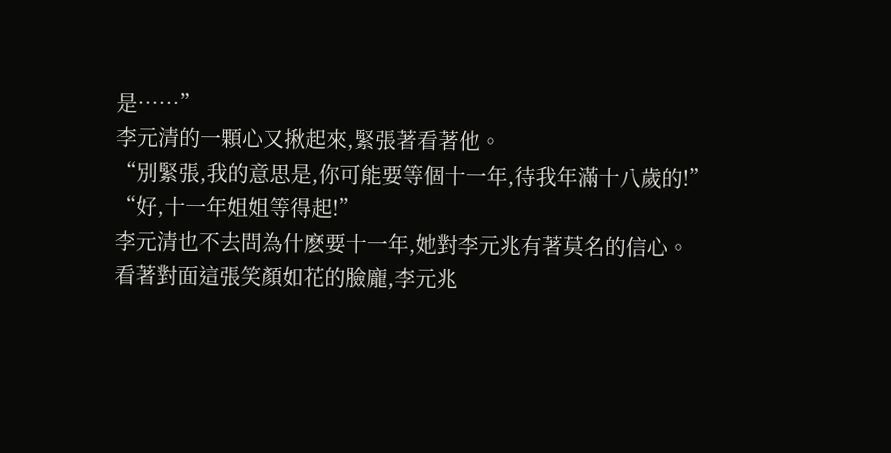是……”
李元清的一顆心又揪起來,緊張著看著他。
“別緊張,我的意思是,你可能要等個十一年,待我年滿十八歲的!”
“好,十一年姐姐等得起!”
李元清也不去問為什麽要十一年,她對李元兆有著莫名的信心。
看著對面這張笑顏如花的臉龐,李元兆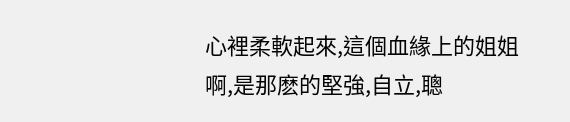心裡柔軟起來,這個血緣上的姐姐啊,是那麽的堅強,自立,聰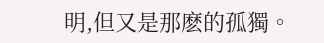明,但又是那麽的孤獨。